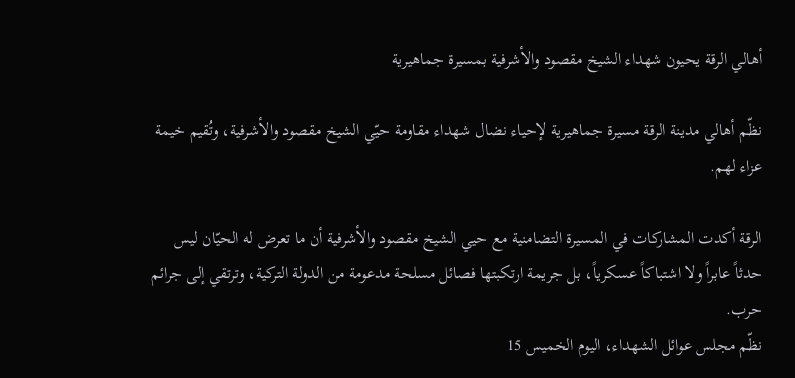أهالي الرقة يحيون شهداء الشيخ مقصود والأشرفية بمسيرة جماهيرية

نظّم أهالي مدينة الرقة مسيرة جماهيرية لإحياء نضال شهداء مقاومة حيّي الشيخ مقصود والأشرفية، وتُقيم خيمة عزاء لهم.

الرقة أكدت المشاركات في المسيرة التضامنية مع حيي الشيخ مقصود والأشرفية أن ما تعرض له الحيّان ليس حدثاً عابراً ولا اشتباكاً عسكرياً، بل جريمة ارتكبتها فصائل مسلحة مدعومة من الدولة التركية، وترتقي إلى جرائم حرب.
نظّم مجلس عوائل الشهداء، اليوم الخميس 15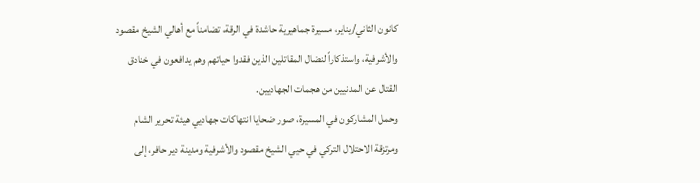كانون الثاني/يناير، مسيرة جماهيرية حاشدة في الرقة، تضامناً مع أهالي الشيخ مقصود والأشرفية، واستذكاراً لنضال المقاتلين الذين فقدوا حياتهم وهم يدافعون في خنادق القتال عن المدنيين من هجمات الجهاديين.
وحمل المشاركون في المسيرة، صور ضحايا انتهاكات جهاديي هيئة تحرير الشام ومرتزقة الاحتلال التركي في حيي الشيخ مقصود والأشرفية ومدينة دير حافر، إلى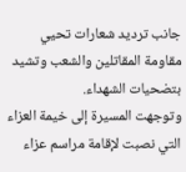جانب ترديد شعارات تحيي مقاومة المقاتلين والشعب وتشيد بتضحيات الشهداء.
وتوجهت المسيرة إلى خيمة العزاء التي نصبت لإقامة مراسم عزاء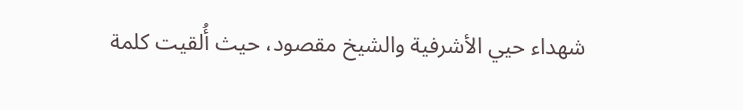شهداء حيي الأشرفية والشيخ مقصود، حيث أُلقيت كلمة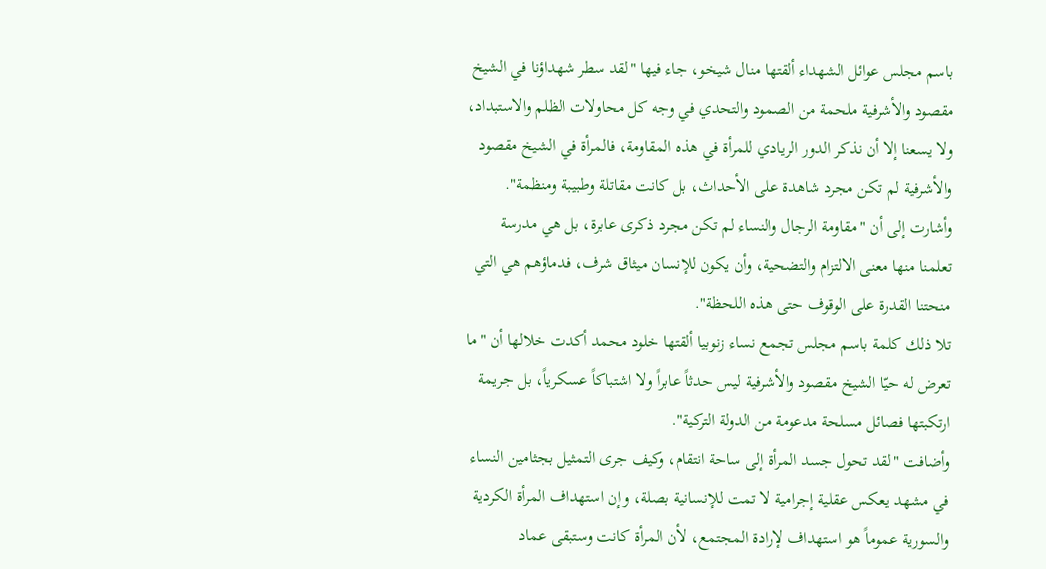باسم مجلس عوائل الشهداء ألقتها منال شيخو، جاء فيها "لقد سطر شهداؤنا في الشيخ مقصود والأشرفية ملحمة من الصمود والتحدي في وجه كل محاولات الظلم والاستبداد، ولا يسعنا إلا أن نذكر الدور الريادي للمرأة في هذه المقاومة، فالمرأة في الشيخ مقصود والأشرفية لم تكن مجرد شاهدة على الأحداث، بل كانت مقاتلة وطبيبة ومنظمة".
وأشارت إلى أن "مقاومة الرجال والنساء لم تكن مجرد ذكرى عابرة، بل هي مدرسة تعلمنا منها معنى الالتزام والتضحية، وأن يكون للإنسان ميثاق شرف، فدماؤهم هي التي منحتنا القدرة على الوقوف حتى هذه اللحظة".
تلا ذلك كلمة باسم مجلس تجمع نساء زنوبيا ألقتها خلود محمد أكدت خلالها أن "ما تعرض له حيّا الشيخ مقصود والأشرفية ليس حدثاً عابراً ولا اشتباكاً عسكرياً، بل جريمة ارتكبتها فصائل مسلحة مدعومة من الدولة التركية".
وأضافت "لقد تحول جسد المرأة إلى ساحة انتقام، وكيف جرى التمثيل بجثامين النساء في مشهد يعكس عقلية إجرامية لا تمت للإنسانية بصلة، وإن استهداف المرأة الكردية والسورية عموماً هو استهداف لإرادة المجتمع، لأن المرأة كانت وستبقى عماد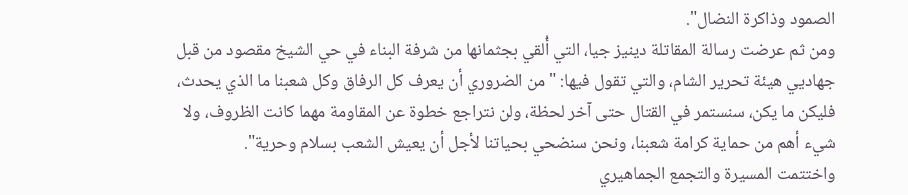الصمود وذاكرة النضال".
ومن ثم عرضت رسالة المقاتلة دينيز جيا، التي أُلقي بجثمانها من شرفة البناء في حي الشيخ مقصود من قبل جهاديي هيئة تحرير الشام، والتي تقول فيها: "من الضروري أن يعرف كل الرفاق وكل شعبنا ما الذي يحدث، فليكن ما يكن، سنستمر في القتال حتى آخر لحظة، ولن نتراجع خطوة عن المقاومة مهما كانت الظروف، ولا شيء أهم من حماية كرامة شعبنا، ونحن سنضحي بحياتنا لأجل أن يعيش الشعب بسلام وحرية".
واختتمت المسيرة والتجمع الجماهيري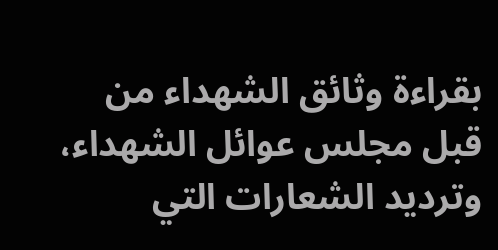بقراءة وثائق الشهداء من قبل مجلس عوائل الشهداء، وترديد الشعارات التي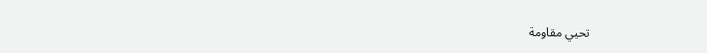تحيي مقاومة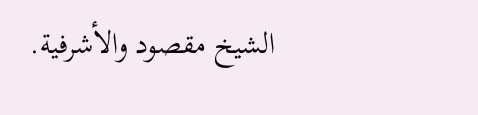الشيخ مقصود والأشرفية.